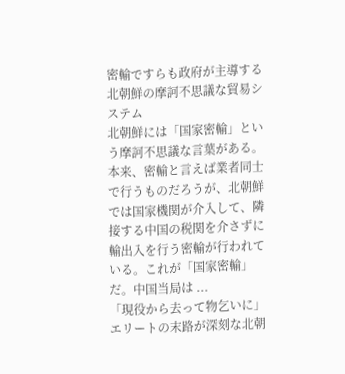密輸ですらも政府が主導する北朝鮮の摩訶不思議な貿易システム
北朝鮮には「国家密輸」という摩訶不思議な言葉がある。
本来、密輸と言えば業者同士で行うものだろうが、北朝鮮では国家機関が介入して、隣接する中国の税関を介さずに輸出入を行う密輸が行われている。これが「国家密輸」だ。中国当局は ...
「現役から去って物乞いに」エリートの末路が深刻な北朝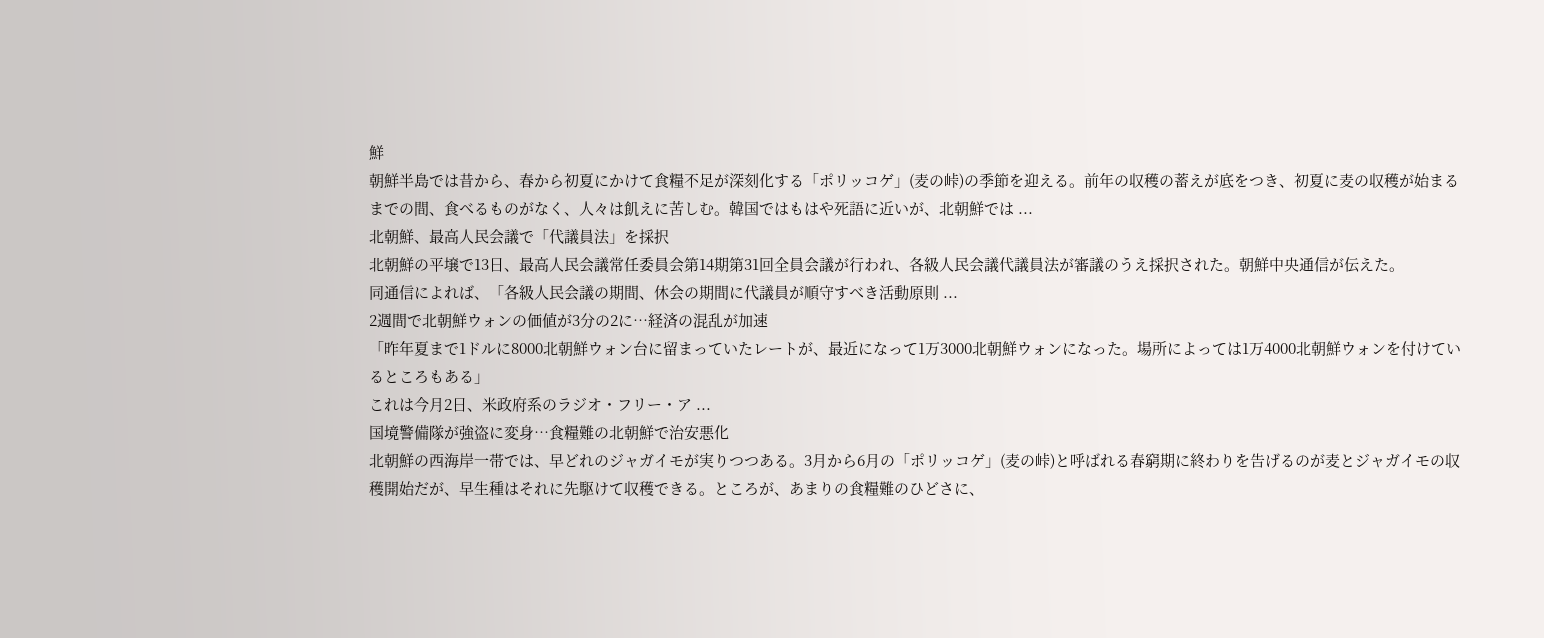鮮
朝鮮半島では昔から、春から初夏にかけて食糧不足が深刻化する「ポリッコゲ」(麦の峠)の季節を迎える。前年の収穫の蓄えが底をつき、初夏に麦の収穫が始まるまでの間、食べるものがなく、人々は飢えに苦しむ。韓国ではもはや死語に近いが、北朝鮮では ...
北朝鮮、最高人民会議で「代議員法」を採択
北朝鮮の平壌で13日、最高人民会議常任委員会第14期第31回全員会議が行われ、各級人民会議代議員法が審議のうえ採択された。朝鮮中央通信が伝えた。
同通信によれば、「各級人民会議の期間、休会の期間に代議員が順守すべき活動原則 ...
2週間で北朝鮮ウォンの価値が3分の2に…経済の混乱が加速
「昨年夏まで1ドルに8000北朝鮮ウォン台に留まっていたレートが、最近になって1万3000北朝鮮ウォンになった。場所によっては1万4000北朝鮮ウォンを付けているところもある」
これは今月2日、米政府系のラジオ・フリー・ア ...
国境警備隊が強盗に変身…食糧難の北朝鮮で治安悪化
北朝鮮の西海岸一帯では、早どれのジャガイモが実りつつある。3月から6月の「ポリッコゲ」(麦の峠)と呼ばれる春窮期に終わりを告げるのが麦とジャガイモの収穫開始だが、早生種はそれに先駆けて収穫できる。ところが、あまりの食糧難のひどさに、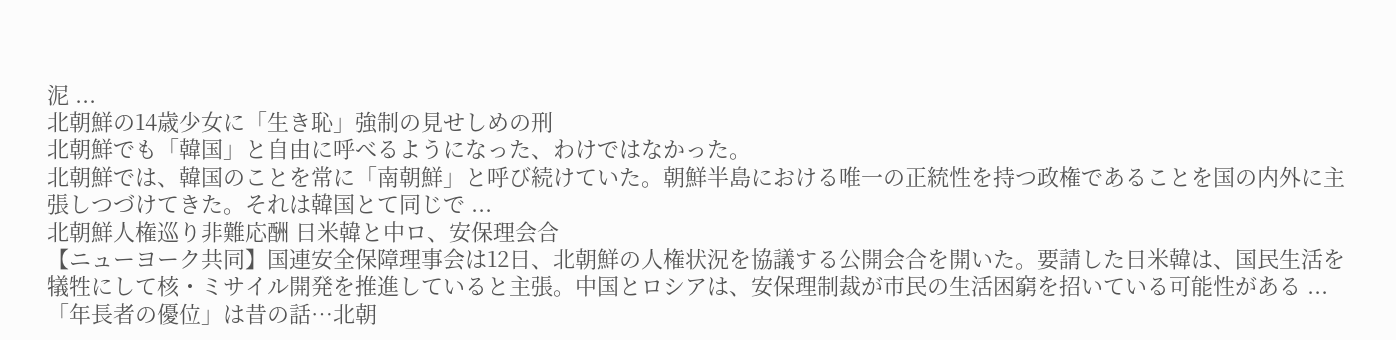泥 ...
北朝鮮の14歳少女に「生き恥」強制の見せしめの刑
北朝鮮でも「韓国」と自由に呼べるようになった、わけではなかった。
北朝鮮では、韓国のことを常に「南朝鮮」と呼び続けていた。朝鮮半島における唯一の正統性を持つ政権であることを国の内外に主張しつづけてきた。それは韓国とて同じで ...
北朝鮮人権巡り非難応酬 日米韓と中ロ、安保理会合
【ニューヨーク共同】国連安全保障理事会は12日、北朝鮮の人権状況を協議する公開会合を開いた。要請した日米韓は、国民生活を犠牲にして核・ミサイル開発を推進していると主張。中国とロシアは、安保理制裁が市民の生活困窮を招いている可能性がある ...
「年長者の優位」は昔の話…北朝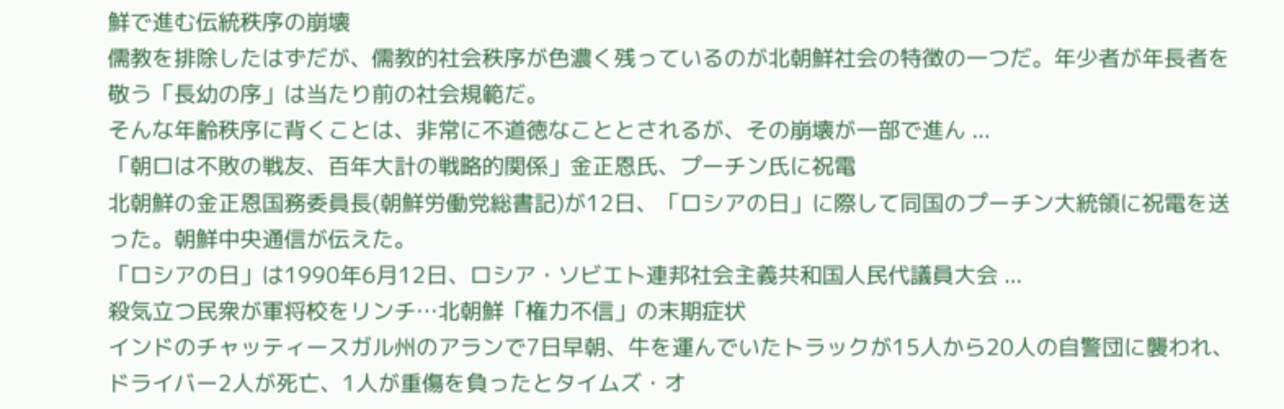鮮で進む伝統秩序の崩壊
儒教を排除したはずだが、儒教的社会秩序が色濃く残っているのが北朝鮮社会の特徴の一つだ。年少者が年長者を敬う「長幼の序」は当たり前の社会規範だ。
そんな年齢秩序に背くことは、非常に不道徳なこととされるが、その崩壊が一部で進ん ...
「朝ロは不敗の戦友、百年大計の戦略的関係」金正恩氏、プーチン氏に祝電
北朝鮮の金正恩国務委員長(朝鮮労働党総書記)が12日、「ロシアの日」に際して同国のプーチン大統領に祝電を送った。朝鮮中央通信が伝えた。
「ロシアの日」は1990年6月12日、ロシア・ソビエト連邦社会主義共和国人民代議員大会 ...
殺気立つ民衆が軍将校をリンチ…北朝鮮「権力不信」の末期症状
インドのチャッティースガル州のアランで7日早朝、牛を運んでいたトラックが15人から20人の自警団に襲われ、ドライバー2人が死亡、1人が重傷を負ったとタイムズ・オ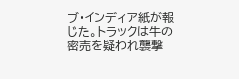ブ・インディア紙が報じた。トラックは牛の密売を疑われ襲撃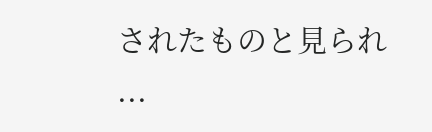されたものと見られ ...